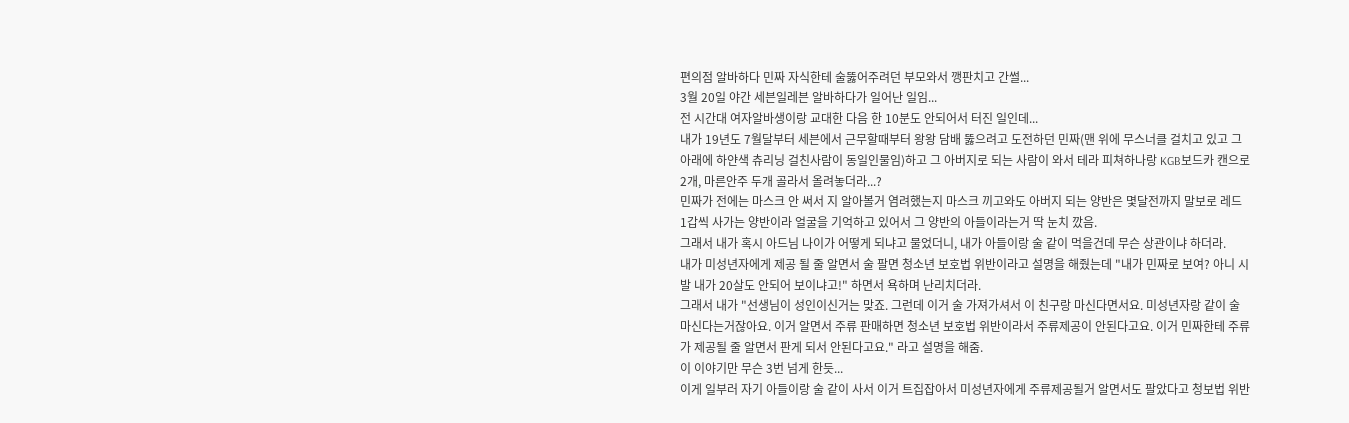편의점 알바하다 민짜 자식한테 술뚫어주려던 부모와서 깽판치고 간썰...
3월 20일 야간 세븐일레븐 알바하다가 일어난 일임...
전 시간대 여자알바생이랑 교대한 다음 한 10분도 안되어서 터진 일인데...
내가 19년도 7월달부터 세븐에서 근무할때부터 왕왕 담배 뚫으려고 도전하던 민짜(맨 위에 무스너클 걸치고 있고 그 아래에 하얀색 츄리닝 걸친사람이 동일인물임)하고 그 아버지로 되는 사람이 와서 테라 피쳐하나랑 KGB보드카 캔으로 2개, 마른안주 두개 골라서 올려놓더라...?
민짜가 전에는 마스크 안 써서 지 알아볼거 염려했는지 마스크 끼고와도 아버지 되는 양반은 몇달전까지 말보로 레드 1갑씩 사가는 양반이라 얼굴을 기억하고 있어서 그 양반의 아들이라는거 딱 눈치 깠음.
그래서 내가 혹시 아드님 나이가 어떻게 되냐고 물었더니, 내가 아들이랑 술 같이 먹을건데 무슨 상관이냐 하더라.
내가 미성년자에게 제공 될 줄 알면서 술 팔면 청소년 보호법 위반이라고 설명을 해줬는데 "내가 민짜로 보여? 아니 시발 내가 20살도 안되어 보이냐고!" 하면서 욕하며 난리치더라.
그래서 내가 "선생님이 성인이신거는 맞죠. 그런데 이거 술 가져가셔서 이 친구랑 마신다면서요. 미성년자랑 같이 술 마신다는거잖아요. 이거 알면서 주류 판매하면 청소년 보호법 위반이라서 주류제공이 안된다고요. 이거 민짜한테 주류가 제공될 줄 알면서 판게 되서 안된다고요." 라고 설명을 해줌.
이 이야기만 무슨 3번 넘게 한듯...
이게 일부러 자기 아들이랑 술 같이 사서 이거 트집잡아서 미성년자에게 주류제공될거 알면서도 팔았다고 청보법 위반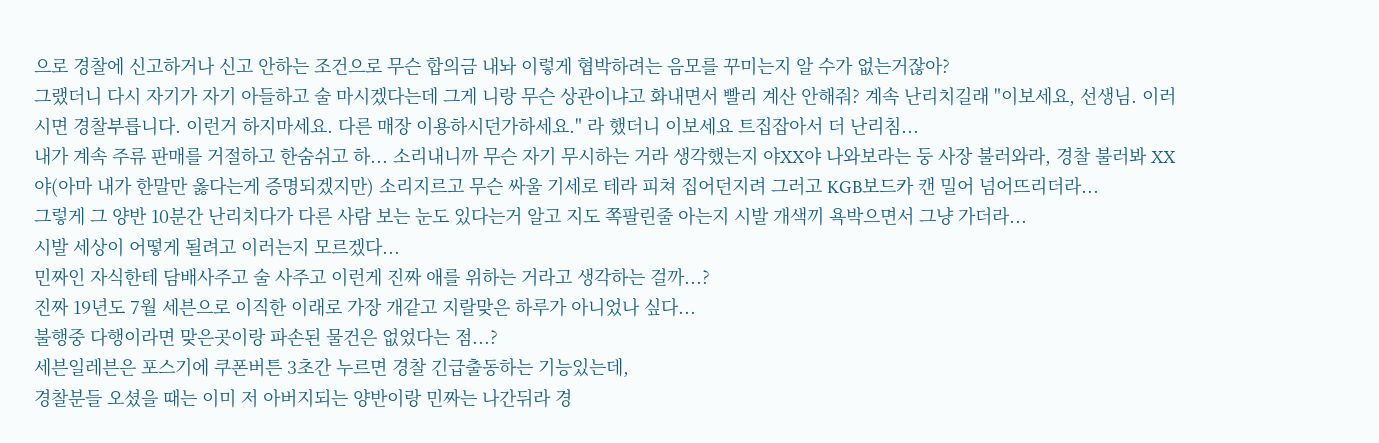으로 경찰에 신고하거나 신고 안하는 조건으로 무슨 합의금 내놔 이렇게 협박하려는 음모를 꾸미는지 알 수가 없는거잖아?
그랬더니 다시 자기가 자기 아들하고 술 마시겠다는데 그게 니랑 무슨 상관이냐고 화내면서 빨리 계산 안해줘? 계속 난리치길래 "이보세요, 선생님. 이러시면 경찰부릅니다. 이런거 하지마세요. 다른 매장 이용하시던가하세요." 라 했더니 이보세요 트집잡아서 더 난리침...
내가 계속 주류 판매를 거절하고 한숨쉬고 하... 소리내니까 무슨 자기 무시하는 거라 생각했는지 야XX야 나와보라는 둥 사장 불러와라, 경찰 불러봐 XX야(아마 내가 한말만 옳다는게 증명되겠지만) 소리지르고 무슨 싸울 기세로 테라 피쳐 집어던지려 그러고 KGB보드카 캔 밀어 넘어뜨리더라...
그렇게 그 양반 10분간 난리치다가 다른 사람 보는 눈도 있다는거 알고 지도 쪽팔린줄 아는지 시발 개색끼 욕박으면서 그냥 가더라...
시발 세상이 어떻게 될려고 이러는지 모르겠다...
민짜인 자식한테 담배사주고 술 사주고 이런게 진짜 애를 위하는 거라고 생각하는 걸까...?
진짜 19년도 7월 세븐으로 이직한 이래로 가장 개같고 지랄맞은 하루가 아니었나 싶다...
불행중 다행이라면 맞은곳이랑 파손된 물건은 없었다는 점...?
세븐일레븐은 포스기에 쿠폰버튼 3초간 누르면 경찰 긴급출동하는 기능있는데,
경찰분들 오셨을 때는 이미 저 아버지되는 양반이랑 민짜는 나간뒤라 경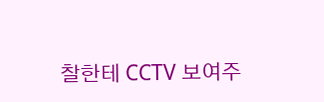찰한테 CCTV 보여주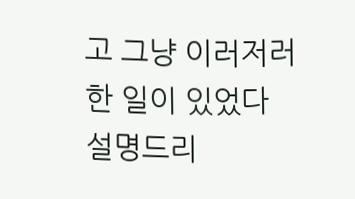고 그냥 이러저러한 일이 있었다 설명드리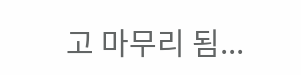고 마무리 됨...